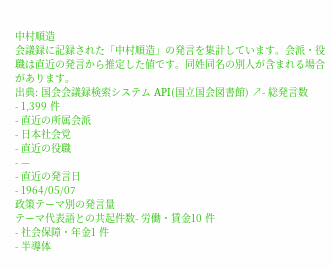中村順造
会議録に記録された「中村順造」の発言を集計しています。会派・役職は直近の発言から推定した値です。同姓同名の別人が含まれる場合があります。
出典: 国会会議録検索システム API(国立国会図書館) ↗- 総発言数
- 1,399 件
- 直近の所属会派
- 日本社会党
- 直近の役職
- —
- 直近の発言日
- 1964/05/07
政策テーマ別の発言量
テーマ代表語との共起件数- 労働・賃金10 件
- 社会保障・年金1 件
- 半導体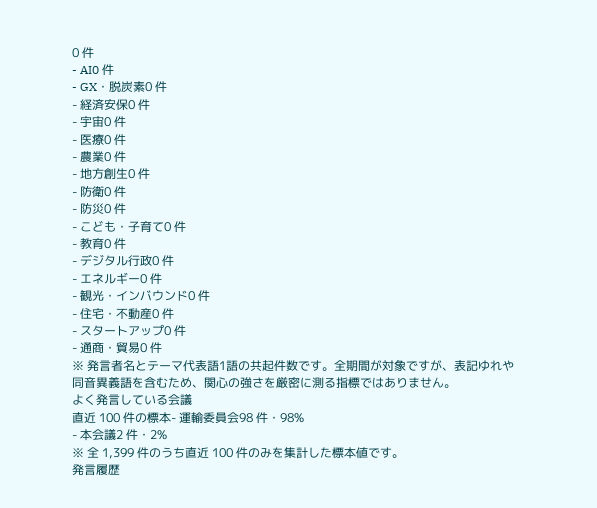0 件
- AI0 件
- GX・脱炭素0 件
- 経済安保0 件
- 宇宙0 件
- 医療0 件
- 農業0 件
- 地方創生0 件
- 防衛0 件
- 防災0 件
- こども・子育て0 件
- 教育0 件
- デジタル行政0 件
- エネルギー0 件
- 観光・インバウンド0 件
- 住宅・不動産0 件
- スタートアップ0 件
- 通商・貿易0 件
※ 発言者名とテーマ代表語1語の共起件数です。全期間が対象ですが、表記ゆれや 同音異義語を含むため、関心の強さを厳密に測る指標ではありません。
よく発言している会議
直近 100 件の標本- 運輸委員会98 件・98%
- 本会議2 件・2%
※ 全 1,399 件のうち直近 100 件のみを集計した標本値です。
発言履歴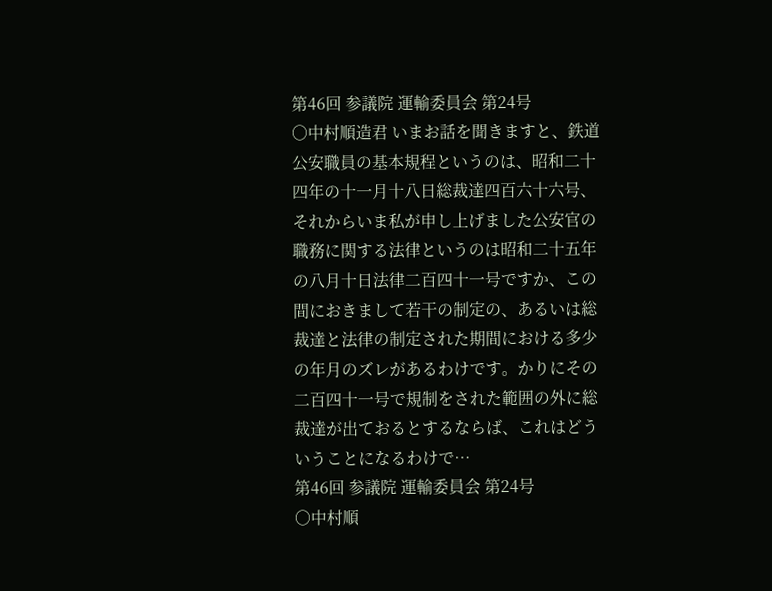第46回 参議院 運輸委員会 第24号
○中村順造君 いまお話を聞きますと、鉄道公安職員の基本規程というのは、昭和二十四年の十一月十八日総裁達四百六十六号、それからいま私が申し上げました公安官の職務に関する法律というのは昭和二十五年の八月十日法律二百四十一号ですか、この間におきまして若干の制定の、あるいは総裁達と法律の制定された期間における多少の年月のズレがあるわけです。かりにその二百四十一号で規制をされた範囲の外に総裁達が出ておるとするならば、これはどういうことになるわけで…
第46回 参議院 運輸委員会 第24号
○中村順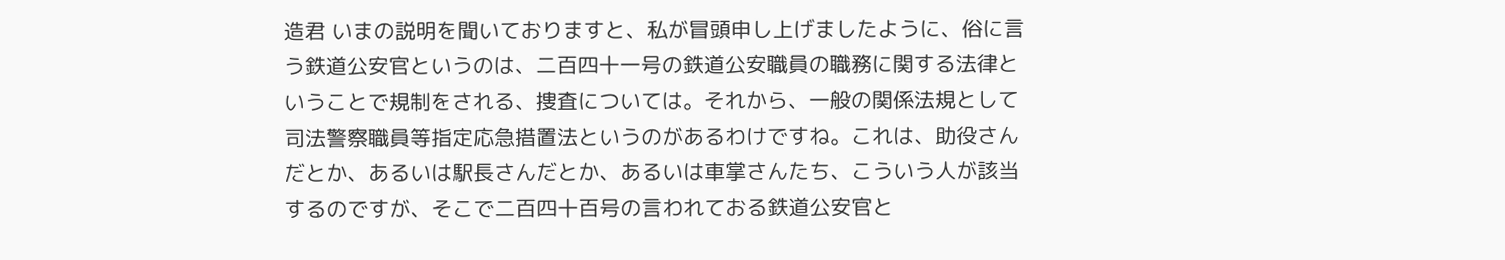造君 いまの説明を聞いておりますと、私が冒頭申し上げましたように、俗に言う鉄道公安官というのは、二百四十一号の鉄道公安職員の職務に関する法律ということで規制をされる、捜査については。それから、一般の関係法規として司法警察職員等指定応急措置法というのがあるわけですね。これは、助役さんだとか、あるいは駅長さんだとか、あるいは車掌さんたち、こういう人が該当するのですが、そこで二百四十百号の言われておる鉄道公安官と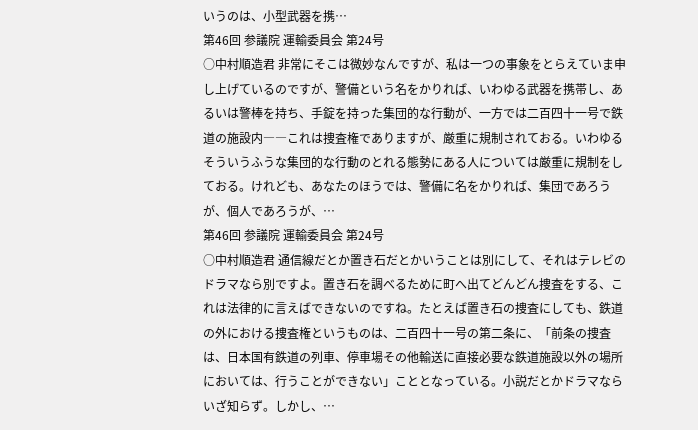いうのは、小型武器を携…
第46回 参議院 運輸委員会 第24号
○中村順造君 非常にそこは微妙なんですが、私は一つの事象をとらえていま申し上げているのですが、警備という名をかりれば、いわゆる武器を携帯し、あるいは警棒を持ち、手錠を持った集団的な行動が、一方では二百四十一号で鉄道の施設内――これは捜査権でありますが、厳重に規制されておる。いわゆるそういうふうな集団的な行動のとれる態勢にある人については厳重に規制をしておる。けれども、あなたのほうでは、警備に名をかりれば、集団であろうが、個人であろうが、…
第46回 参議院 運輸委員会 第24号
○中村順造君 通信線だとか置き石だとかいうことは別にして、それはテレビのドラマなら別ですよ。置き石を調べるために町へ出てどんどん捜査をする、これは法律的に言えばできないのですね。たとえば置き石の捜査にしても、鉄道の外における捜査権というものは、二百四十一号の第二条に、「前条の捜査は、日本国有鉄道の列車、停車場その他輸送に直接必要な鉄道施設以外の場所においては、行うことができない」こととなっている。小説だとかドラマならいざ知らず。しかし、…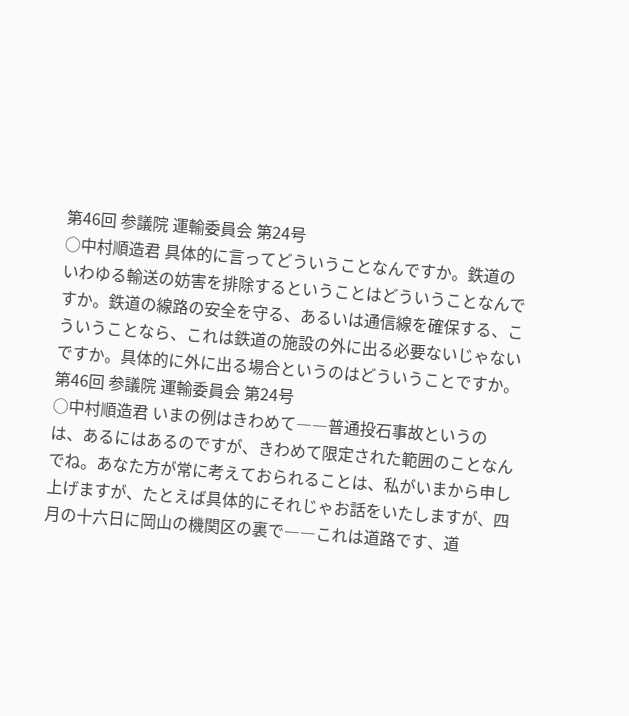第46回 参議院 運輸委員会 第24号
○中村順造君 具体的に言ってどういうことなんですか。鉄道のいわゆる輸送の妨害を排除するということはどういうことなんですか。鉄道の線路の安全を守る、あるいは通信線を確保する、こういうことなら、これは鉄道の施設の外に出る必要ないじゃないですか。具体的に外に出る場合というのはどういうことですか。
第46回 参議院 運輸委員会 第24号
○中村順造君 いまの例はきわめて――普通投石事故というのは、あるにはあるのですが、きわめて限定された範囲のことなんでね。あなた方が常に考えておられることは、私がいまから申し上げますが、たとえば具体的にそれじゃお話をいたしますが、四月の十六日に岡山の機関区の裏で――これは道路です、道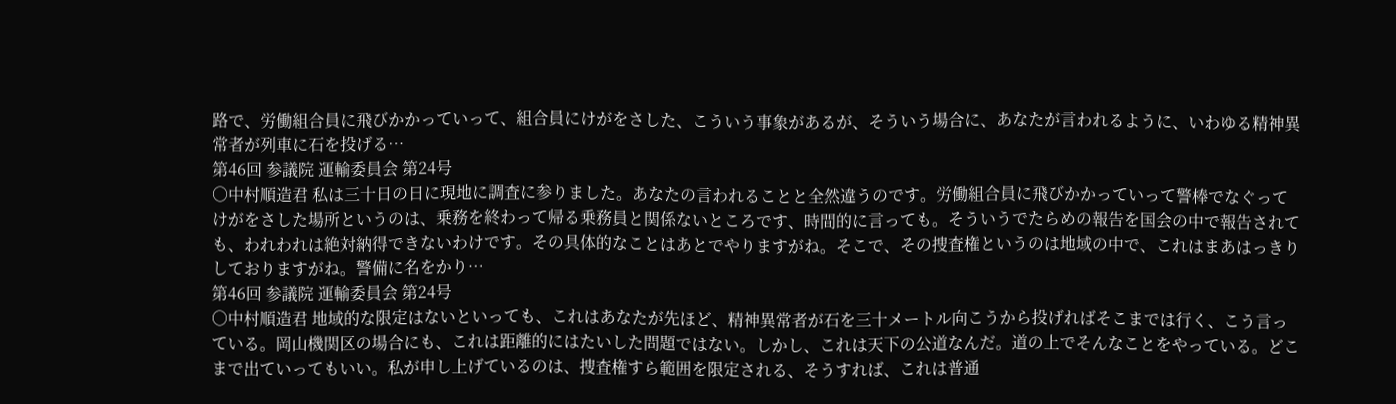路で、労働組合員に飛びかかっていって、組合員にけがをさした、こういう事象があるが、そういう場合に、あなたが言われるように、いわゆる精神異常者が列車に石を投げる…
第46回 参議院 運輸委員会 第24号
○中村順造君 私は三十日の日に現地に調査に参りました。あなたの言われることと全然違うのです。労働組合員に飛びかかっていって警棒でなぐってけがをさした場所というのは、乗務を終わって帰る乗務員と関係ないところです、時間的に言っても。そういうでたらめの報告を国会の中で報告されても、われわれは絶対納得できないわけです。その具体的なことはあとでやりますがね。そこで、その捜査権というのは地域の中で、これはまあはっきりしておりますがね。警備に名をかり…
第46回 参議院 運輸委員会 第24号
○中村順造君 地域的な限定はないといっても、これはあなたが先ほど、精神異常者が石を三十メートル向こうから投げればそこまでは行く、こう言っている。岡山機関区の場合にも、これは距離的にはたいした問題ではない。しかし、これは天下の公道なんだ。道の上でそんなことをやっている。どこまで出ていってもいい。私が申し上げているのは、捜査権すら範囲を限定される、そうすれば、これは普通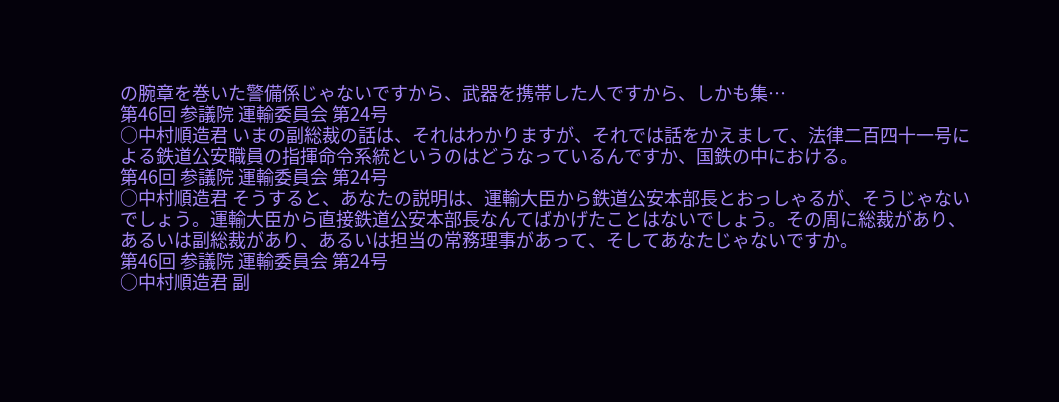の腕章を巻いた警備係じゃないですから、武器を携帯した人ですから、しかも集…
第46回 参議院 運輸委員会 第24号
○中村順造君 いまの副総裁の話は、それはわかりますが、それでは話をかえまして、法律二百四十一号による鉄道公安職員の指揮命令系統というのはどうなっているんですか、国鉄の中における。
第46回 参議院 運輸委員会 第24号
○中村順造君 そうすると、あなたの説明は、運輸大臣から鉄道公安本部長とおっしゃるが、そうじゃないでしょう。運輸大臣から直接鉄道公安本部長なんてばかげたことはないでしょう。その周に総裁があり、あるいは副総裁があり、あるいは担当の常務理事があって、そしてあなたじゃないですか。
第46回 参議院 運輸委員会 第24号
○中村順造君 副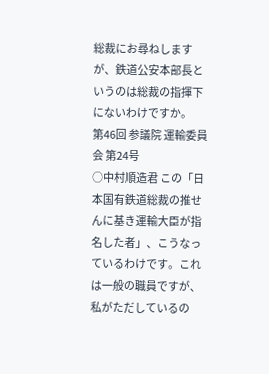総裁にお尋ねしますが、鉄道公安本部長というのは総裁の指揮下にないわけですか。
第46回 参議院 運輸委員会 第24号
○中村順造君 この「日本国有鉄道総裁の推せんに基き運輸大臣が指名した者」、こうなっているわけです。これは一般の職員ですが、私がただしているの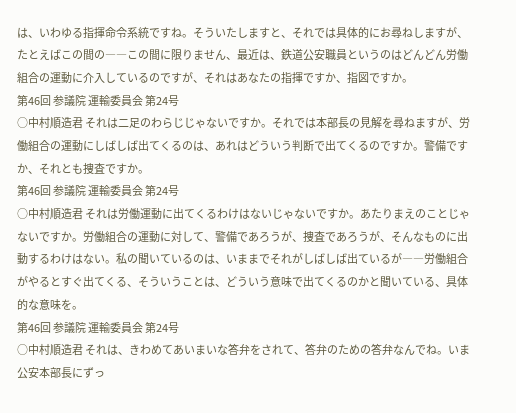は、いわゆる指揮命令系統ですね。そういたしますと、それでは具体的にお尋ねしますが、たとえばこの間の――この間に限りません、最近は、鉄道公安職員というのはどんどん労働組合の運動に介入しているのですが、それはあなたの指揮ですか、指図ですか。
第46回 参議院 運輸委員会 第24号
○中村順造君 それは二足のわらじじゃないですか。それでは本部長の見解を尋ねますが、労働組合の運動にしばしば出てくるのは、あれはどういう判断で出てくるのですか。警備ですか、それとも捜査ですか。
第46回 参議院 運輸委員会 第24号
○中村順造君 それは労働運動に出てくるわけはないじゃないですか。あたりまえのことじゃないですか。労働組合の運動に対して、警備であろうが、捜査であろうが、そんなものに出動するわけはない。私の聞いているのは、いままでそれがしばしば出ているが――労働組合がやるとすぐ出てくる、そういうことは、どういう意味で出てくるのかと聞いている、具体的な意味を。
第46回 参議院 運輸委員会 第24号
○中村順造君 それは、きわめてあいまいな答弁をされて、答弁のための答弁なんでね。いま公安本部長にずっ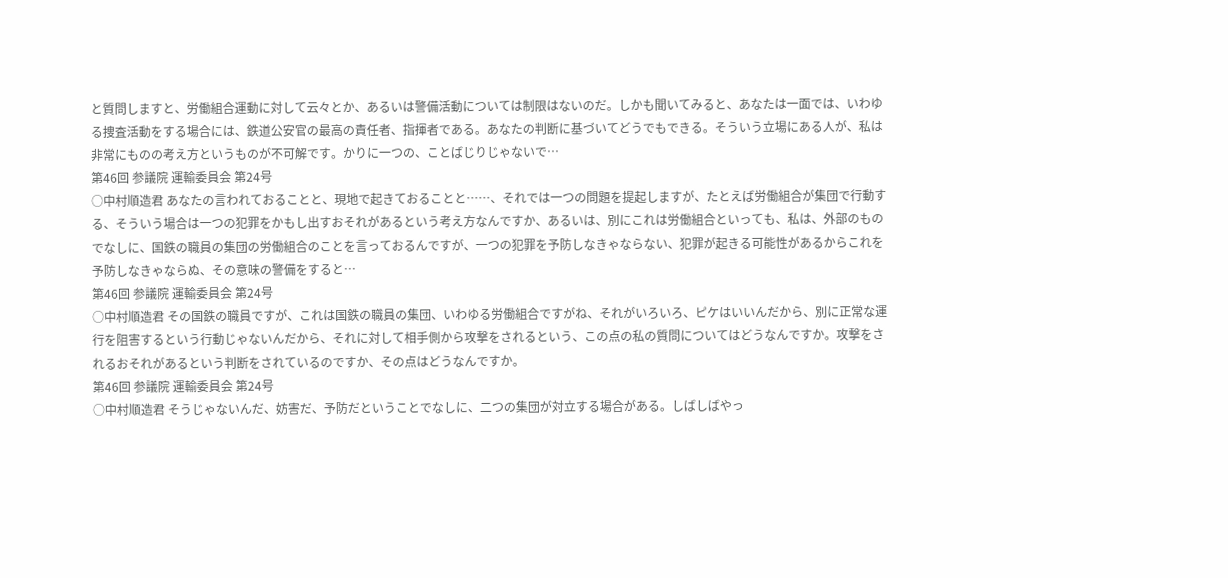と質問しますと、労働組合運動に対して云々とか、あるいは警備活動については制限はないのだ。しかも聞いてみると、あなたは一面では、いわゆる捜査活動をする場合には、鉄道公安官の最高の責任者、指揮者である。あなたの判断に基づいてどうでもできる。そういう立場にある人が、私は非常にものの考え方というものが不可解です。かりに一つの、ことばじりじゃないで…
第46回 参議院 運輸委員会 第24号
○中村順造君 あなたの言われておることと、現地で起きておることと……、それでは一つの問題を提起しますが、たとえば労働組合が集団で行動する、そういう場合は一つの犯罪をかもし出すおそれがあるという考え方なんですか、あるいは、別にこれは労働組合といっても、私は、外部のものでなしに、国鉄の職員の集団の労働組合のことを言っておるんですが、一つの犯罪を予防しなきゃならない、犯罪が起きる可能性があるからこれを予防しなきゃならぬ、その意味の警備をすると…
第46回 参議院 運輸委員会 第24号
○中村順造君 その国鉄の職員ですが、これは国鉄の職員の集団、いわゆる労働組合ですがね、それがいろいろ、ピケはいいんだから、別に正常な運行を阻害するという行動じゃないんだから、それに対して相手側から攻撃をされるという、この点の私の質問についてはどうなんですか。攻撃をされるおそれがあるという判断をされているのですか、その点はどうなんですか。
第46回 参議院 運輸委員会 第24号
○中村順造君 そうじゃないんだ、妨害だ、予防だということでなしに、二つの集団が対立する場合がある。しばしばやっ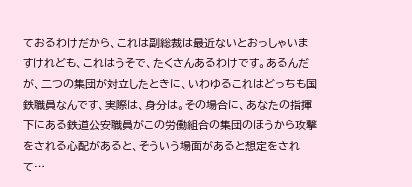ておるわけだから、これは副総裁は最近ないとおっしゃいますけれども、これはうそで、たくさんあるわけです。あるんだが、二つの集団が対立したときに、いわゆるこれはどっちも国鉄職員なんです、実際は、身分は。その場合に、あなたの指揮下にある鉄道公安職員がこの労働組合の集団のほうから攻撃をされる心配があると、そういう場面があると想定をされて…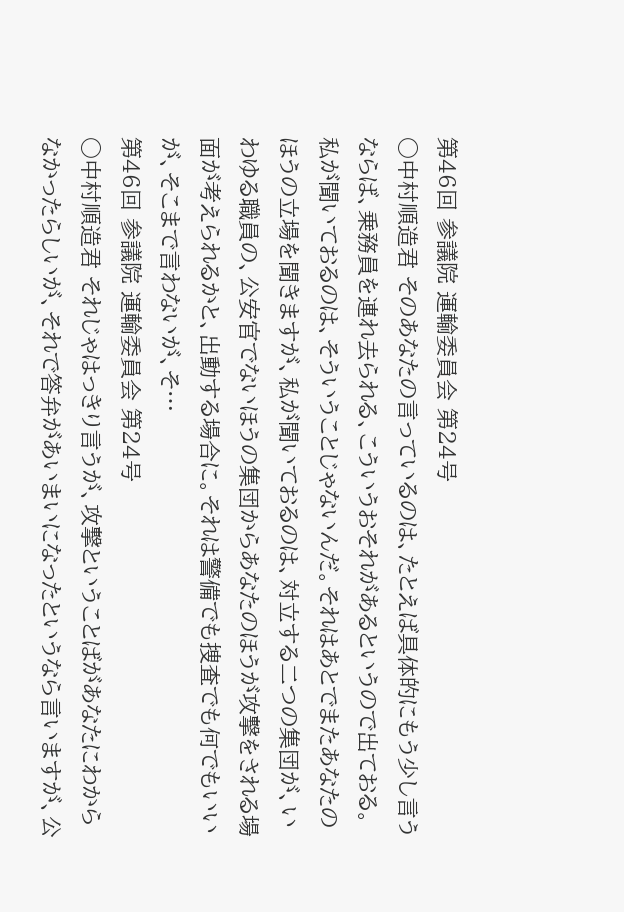第46回 参議院 運輸委員会 第24号
○中村順造君 そのあなたの言っているのは、たとえば具体的にもう少し言うならば、乗務員を連れ去られる、こういうおそれがあるというので出ておる。私が聞いておるのは、そういうことじゃないんだ。それはあとでまたあなたのほうの立場を聞きますが、私が聞いておるのは、対立する二つの集団が、いわゆる職員の、公安官でないほうの集団からあなたのほうが攻撃をされる場面が考えられるかと、出動する場合に。それは警備でも捜査でも何でもいいが、そこまで言わないが、そ…
第46回 参議院 運輸委員会 第24号
○中村順造君 それじゃはっきり言うが、攻撃ということばがあなたにわからなかったらしいが、それで答弁があいまいになったというなら言いますが、公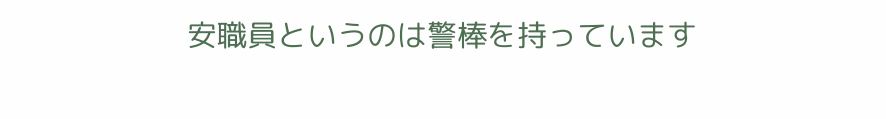安職員というのは警棒を持っています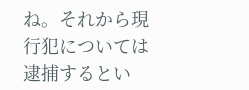ね。それから現行犯については逮捕するとい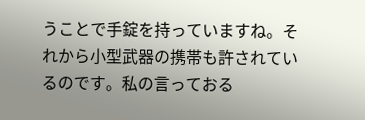うことで手錠を持っていますね。それから小型武器の携帯も許されているのです。私の言っておる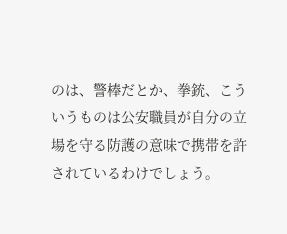のは、警棒だとか、拳銃、こういうものは公安職員が自分の立場を守る防護の意味で携帯を許されているわけでしょう。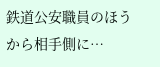鉄道公安職員のほうから相手側に…